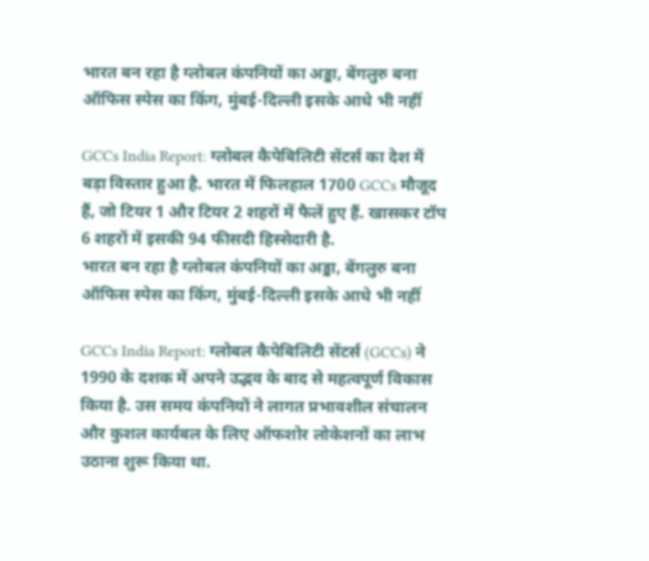भारत बन रहा है ग्लोबल कंपनियों का अड्डा, बेंगलुरु बना ऑफिस स्पेस का किंग, मुंबई-दिल्ली इसके आधे भी नहीं

GCCs India Report: ग्लोबल कैपेबिलिटी सेंटर्स का देश में बड़ा विस्तार हुआ है. भारत में फिलहाल 1700 GCCs मौजूद हैं, जो टियर 1 और टियर 2 शहरों में फैलें हुए हैं. खासकर टॉप 6 शहरों में इसकी 94 फीसदी हिस्सेदारी है.
भारत बन रहा है ग्लोबल कंपनियों का अड्डा, बेंगलुरु बना ऑफिस स्पेस का किंग, मुंबई-दिल्ली इसके आधे भी नहीं

GCCs India Report: ग्लोबल कैपेबिलिटी सेंटर्स (GCCs) ने 1990 के दशक में अपने उद्भव के बाद से महत्वपूर्ण विकास किया है. उस समय कंपनियों ने लागत प्रभावशील संचालन और कुशल कार्यबल के लिए ऑफशोर लोकेशनों का लाभ उठाना शुरू किया था.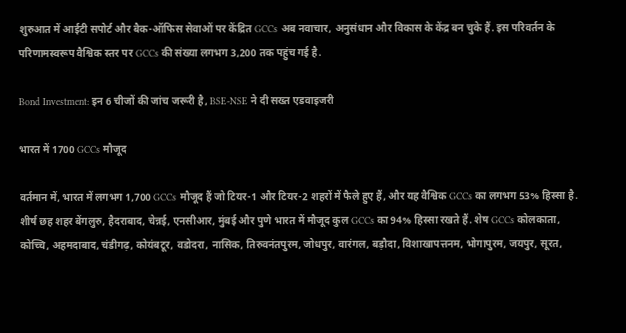शुरुआत में आईटी सपोर्ट और बैक-ऑफिस सेवाओं पर केंद्रित GCCs अब नवाचार, अनुसंधान और विकास के केंद्र बन चुके हैं. इस परिवर्तन के परिणामस्वरूप वैश्विक स्तर पर GCCs की संख्या लगभग 3,200 तक पहुंच गई है.

Bond Investment: इन 6 चीजों की जांच जरूरी है, BSE-NSE ने दी सख्त एडवाइजरी

भारत में 1700 GCCs मौजूद

वर्तमान में, भारत में लगभग 1,700 GCCs मौजूद हैं जो टियर-1 और टियर-2 शहरों में फैले हुए हैं, और यह वैश्विक GCCs का लगभग 53% हिस्सा है. शीर्ष छह शहर बेंगलुरु, हैदराबाद, चेन्नई, एनसीआर, मुंबई और पुणे भारत में मौजूद कुल GCCs का 94% हिस्सा रखते हैं. शेष GCCs कोलकाता, कोच्चि, अहमदाबाद, चंडीगढ़, कोयंबटूर, वडोदरा, नासिक, तिरुवनंतपुरम, जोधपुर, वारंगल, बड़ौदा, विशाखापत्तनम, भोगापुरम, जयपुर, सूरत,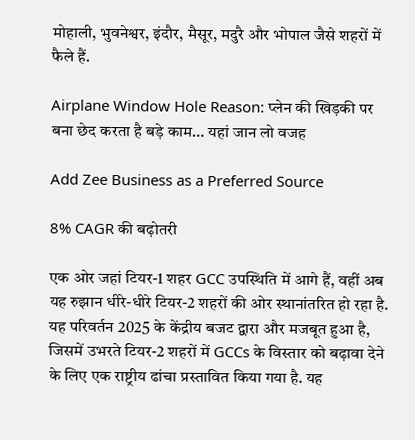मोहाली, भुवनेश्वर, इंदौर, मैसूर, मदुरै और भोपाल जैसे शहरों में फैले हैं.

Airplane Window Hole Reason: प्लेन की खिड़की पर बना छेद करता है बड़े काम… यहां जान लो वजह

Add Zee Business as a Preferred Source

8% CAGR की बढ़ोतरी

एक ओर जहां टियर-1 शहर GCC उपस्थिति में आगे हैं, वहीं अब यह रुझान धीरे-धीरे टियर-2 शहरों की ओर स्थानांतरित हो रहा है. यह परिवर्तन 2025 के केंद्रीय बजट द्वारा और मजबूत हुआ है, जिसमें उभरते टियर-2 शहरों में GCCs के विस्तार को बढ़ावा देने के लिए एक राष्ट्रीय ढांचा प्रस्तावित किया गया है. यह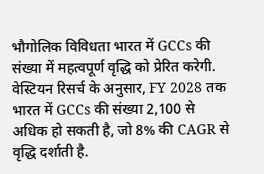भौगोलिक विविधता भारत में GCCs की संख्या में महत्वपूर्ण वृद्धि को प्रेरित करेगी. वेस्टियन रिसर्च के अनुसार, FY 2028 तक भारत में GCCs की संख्या 2,100 से अधिक हो सकती है, जो 8% की CAGR से वृद्धि दर्शाती है.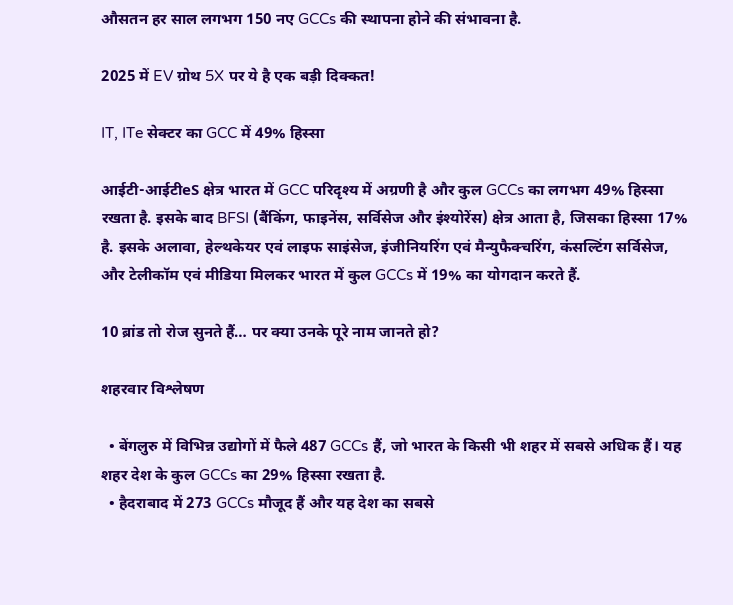औसतन हर साल लगभग 150 नए GCCs की स्थापना होने की संभावना है.

2025 में EV ग्रोथ 5X पर ये है एक बड़ी दिक्कत!

IT, ITe सेक्टर का GCC में 49% हिस्सा

आईटी-आईटीeS क्षेत्र भारत में GCC परिदृश्य में अग्रणी है और कुल GCCs का लगभग 49% हिस्सा रखता है. इसके बाद BFSI (बैंकिंग, फाइनेंस, सर्विसेज और इंश्योरेंस) क्षेत्र आता है, जिसका हिस्सा 17% है. इसके अलावा, हेल्थकेयर एवं लाइफ साइंसेज, इंजीनियरिंग एवं मैन्युफैक्चरिंग, कंसल्टिंग सर्विसेज, और टेलीकॉम एवं मीडिया मिलकर भारत में कुल GCCs में 19% का योगदान करते हैं.

10 ब्रांड तो रोज सुनते हैं… पर क्या उनके पूरे नाम जानते हो?

शहरवार विश्लेषण

  • बेंगलुरु में विभिन्न उद्योगों में फैले 487 GCCs हैं, जो भारत के किसी भी शहर में सबसे अधिक हैं। यह शहर देश के कुल GCCs का 29% हिस्सा रखता है.
  • हैदराबाद में 273 GCCs मौजूद हैं और यह देश का सबसे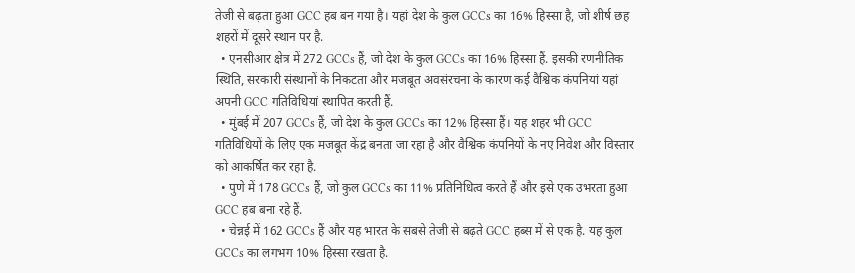तेजी से बढ़ता हुआ GCC हब बन गया है। यहां देश के कुल GCCs का 16% हिस्सा है, जो शीर्ष छह शहरों में दूसरे स्थान पर है.
  • एनसीआर क्षेत्र में 272 GCCs हैं, जो देश के कुल GCCs का 16% हिस्सा हैं. इसकी रणनीतिक स्थिति, सरकारी संस्थानों के निकटता और मजबूत अवसंरचना के कारण कई वैश्विक कंपनियां यहां अपनी GCC गतिविधियां स्थापित करती हैं.
  • मुंबई में 207 GCCs हैं, जो देश के कुल GCCs का 12% हिस्सा हैं। यह शहर भी GCC गतिविधियों के लिए एक मजबूत केंद्र बनता जा रहा है और वैश्विक कंपनियों के नए निवेश और विस्तार को आकर्षित कर रहा है.
  • पुणे में 178 GCCs हैं, जो कुल GCCs का 11% प्रतिनिधित्व करते हैं और इसे एक उभरता हुआ GCC हब बना रहे हैं.
  • चेन्नई में 162 GCCs हैं और यह भारत के सबसे तेजी से बढ़ते GCC हब्स में से एक है. यह कुल GCCs का लगभग 10% हिस्सा रखता है.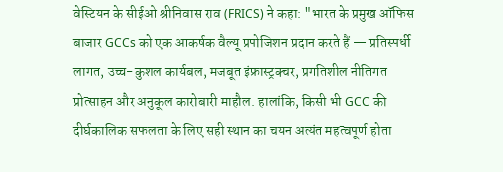वेस्टियन के सीईओ श्रीनिवास राव (FRICS) ने कहा: "भारत के प्रमुख ऑफिस बाजार GCCs को एक आकर्षक वैल्यू प्रपोजिशन प्रदान करते हैं — प्रतिस्पर्धी लागत, उच्च-कुशल कार्यबल, मजबूत इंफ्रास्ट्रक्चर, प्रगतिशील नीतिगत प्रोत्साहन और अनुकूल कारोबारी माहौल. हालांकि, किसी भी GCC की दीर्घकालिक सफलता के लिए सही स्थान का चयन अत्यंत महत्वपूर्ण होता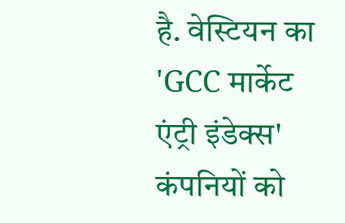है. वेस्टियन का 'GCC मार्केट एंट्री इंडेक्स' कंपनियों को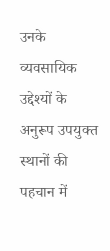उनके व्यवसायिक उद्देश्यों के अनुरूप उपयुक्त स्थानों की पहचान में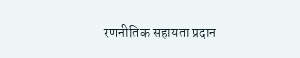रणनीतिक सहायता प्रदान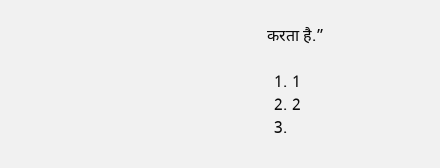करता है.”

  1. 1
  2. 2
  3.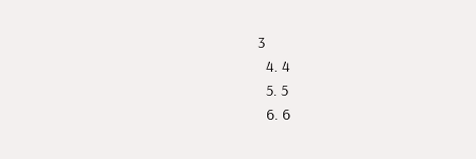3
  4. 4
  5. 5
  6. 6